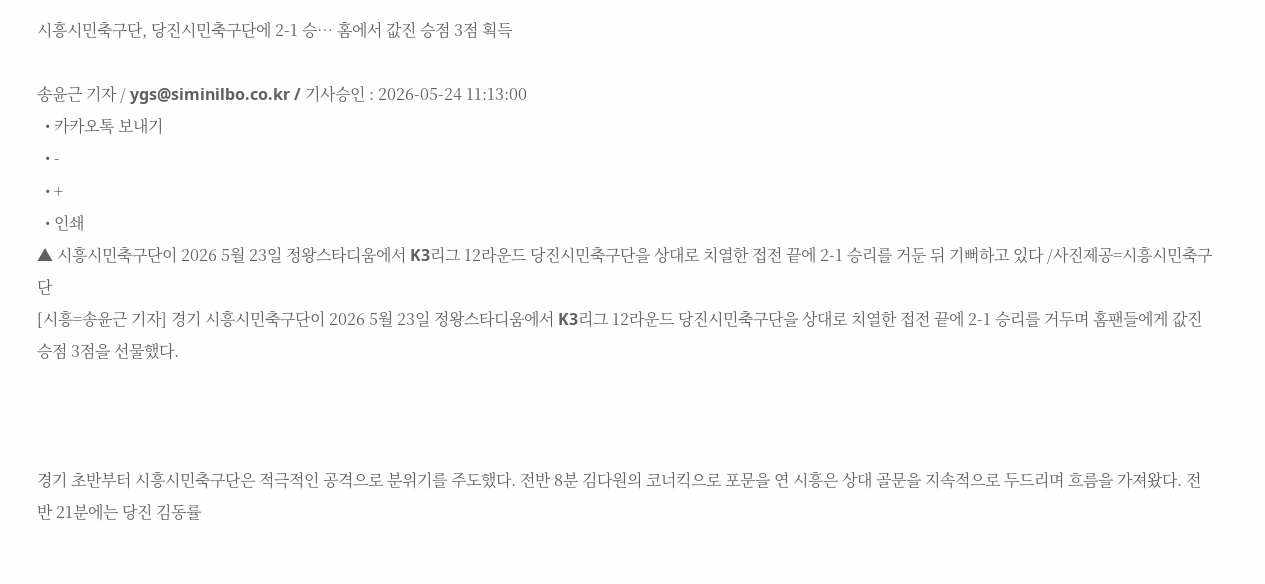시흥시민축구단, 당진시민축구단에 2-1 승… 홈에서 값진 승점 3점 획득

송윤근 기자 / ygs@siminilbo.co.kr / 기사승인 : 2026-05-24 11:13:00
  • 카카오톡 보내기
  • -
  • +
  • 인쇄
▲ 시흥시민축구단이 2026 5월 23일 정왕스타디움에서 K3리그 12라운드 당진시민축구단을 상대로 치열한 접전 끝에 2-1 승리를 거둔 뒤 기뻐하고 있다 /사진제공=시흥시민축구단
[시흥=송윤근 기자] 경기 시흥시민축구단이 2026 5월 23일 정왕스타디움에서 K3리그 12라운드 당진시민축구단을 상대로 치열한 접전 끝에 2-1 승리를 거두며 홈팬들에게 값진 승점 3점을 선물했다.



경기 초반부터 시흥시민축구단은 적극적인 공격으로 분위기를 주도했다. 전반 8분 김다원의 코너킥으로 포문을 연 시흥은 상대 골문을 지속적으로 두드리며 흐름을 가져왔다. 전반 21분에는 당진 김동률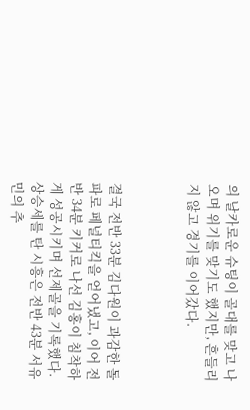의 날카로운 슈팅이 골대를 맞고 나오며 위기를 맞기도 했지만, 흔들리지 않고 경기를 이어갔다.



결국 전반 33분 김다원이 과감한 돌파로 페널티킥을 얻어냈고, 이어 전반 34분 키커로 나선 김홍이 침착하게 성공시키며 선제골을 기록했다. 상승세를 탄 시흥은 전반 43분 서유민의 추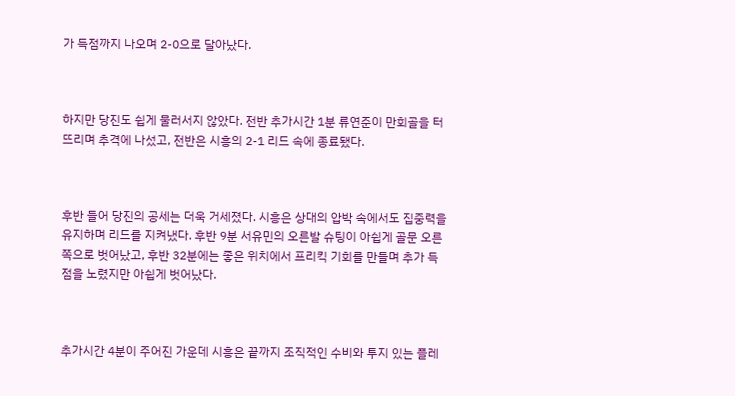가 득점까지 나오며 2-0으로 달아났다.



하지만 당진도 쉽게 물러서지 않았다. 전반 추가시간 1분 류연준이 만회골을 터뜨리며 추격에 나섰고, 전반은 시흥의 2-1 리드 속에 종료됐다.



후반 들어 당진의 공세는 더욱 거세졌다. 시흥은 상대의 압박 속에서도 집중력을 유지하며 리드를 지켜냈다. 후반 9분 서유민의 오른발 슈팅이 아쉽게 골문 오른쪽으로 벗어났고, 후반 32분에는 좋은 위치에서 프리킥 기회를 만들며 추가 득점을 노렸지만 아쉽게 벗어났다.



추가시간 4분이 주어진 가운데 시흥은 끝까지 조직적인 수비와 투지 있는 플레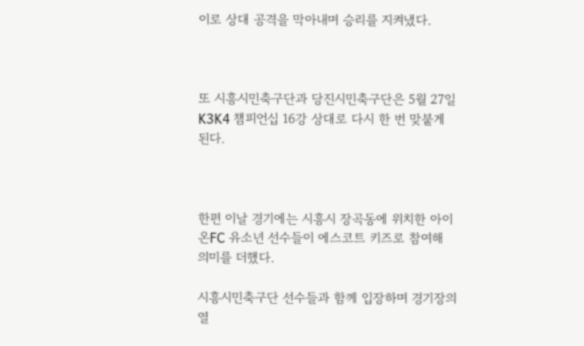이로 상대 공격을 막아내며 승리를 지켜냈다.



또 시흥시민축구단과 당진시민축구단은 5월 27일 K3K4 챔피언십 16강 상대로 다시 한 번 맞붙게 된다.



한편 이날 경기에는 시흥시 장곡동에 위치한 아이온FC 유소년 선수들이 에스코트 키즈로 참여해 의미를 더했다.

시흥시민축구단 선수들과 함께 입장하며 경기장의 열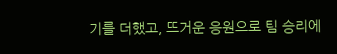기를 더했고, 뜨거운 응원으로 팀 승리에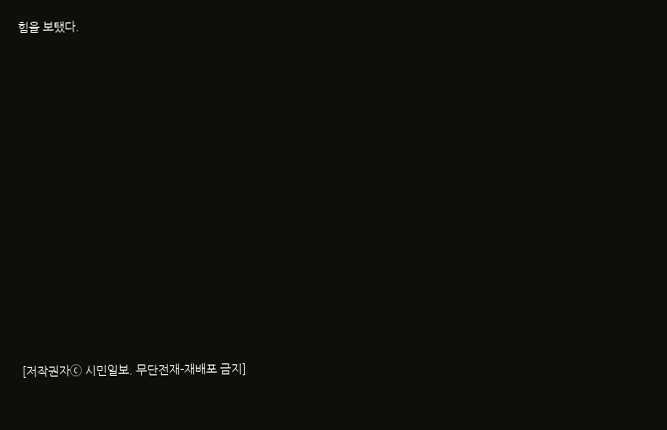힘을 보탰다.













[저작권자ⓒ 시민일보. 무단전재-재배포 금지]